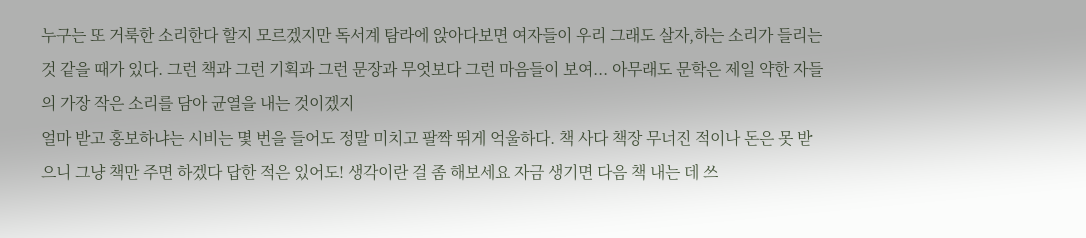누구는 또 거룩한 소리한다 할지 모르겠지만 독서계 탐라에 앉아다보면 여자들이 우리 그래도 살자,하는 소리가 들리는 것 같을 때가 있다. 그런 책과 그런 기획과 그런 문장과 무엇보다 그런 마음들이 보여... 아무래도 문학은 제일 약한 자들의 가장 작은 소리를 담아 균열을 내는 것이겠지
얼마 받고 홍보하냐는 시비는 몇 번을 들어도 정말 미치고 팔짝 뛰게 억울하다. 책 사다 책장 무너진 적이나 돈은 못 받으니 그냥 책만 주면 하겠다 답한 적은 있어도! 생각이란 걸 좀 해보세요 자금 생기면 다음 책 내는 데 쓰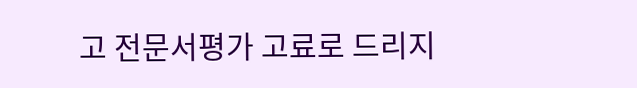고 전문서평가 고료로 드리지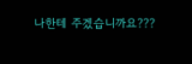나한테 주겠습니까요???